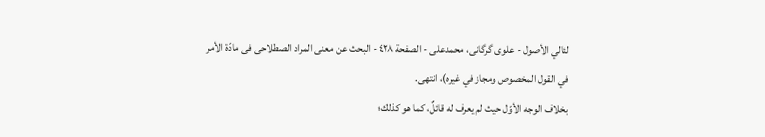لئالي الأصول - علوی گرگانی، محمدعلی - الصفحة ٤٢٨ - البحث عن معنی المراد الصطلاحی فی مادّة الأمر
في القول المخصوص ومجاز في غيره)، انتهى.
بخلاف الوجه الأوّل حيث لم يعرف له قائلٌ، كما هو كذلك؛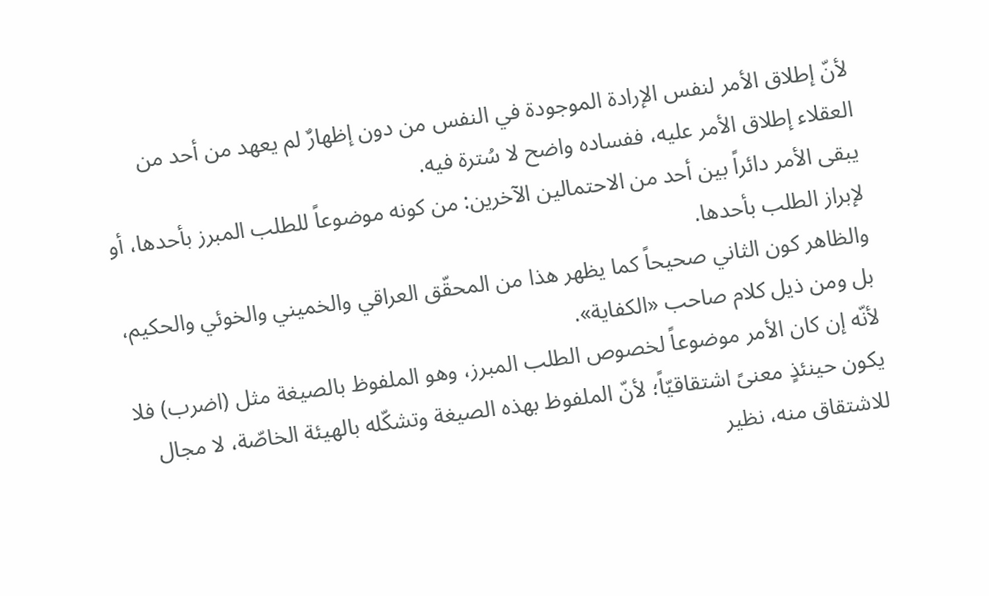لأنّ إطلاق الأمر لنفس الإرادة الموجودة في النفس من دون إظهارٌ لم يعهد من أحد من العقلاء إطلاق الأمر عليه، ففساده واضح لا سُترة فيه.
يبقى الأمر دائراً بين أحد من الاحتمالين الآخرين: من كونه موضوعاً للطلب المبرز بأحدها، أو لإبراز الطلب بأحدها.
والظاهر كون الثاني صحيحاً كما يظهر هذا من المحقّق العراقي والخميني والخوئي والحكيم، بل ومن ذيل كلام صاحب «الكفاية».
لأنّه إن كان الأمر موضوعاً لخصوص الطلب المبرز، وهو الملفوظ بالصيغة مثل (اضرب) فلا يكون حينئذٍ معنىً اشتقاقيّاً؛ لأنّ الملفوظ بهذه الصيغة وتشكّله بالهيئة الخاصّة، لا مجال للاشتقاق منه، نظير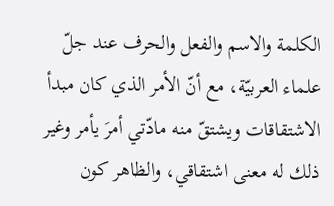الكلمة والاسم والفعل والحرف عند جلّ علماء العربيّة، مع أنّ الأمر الذي كان مبدأ الاشتقاقات ويشتقّ منه مادّتي أمرَ يأمر وغير ذلك له معنى اشتقاقي، والظاهر كون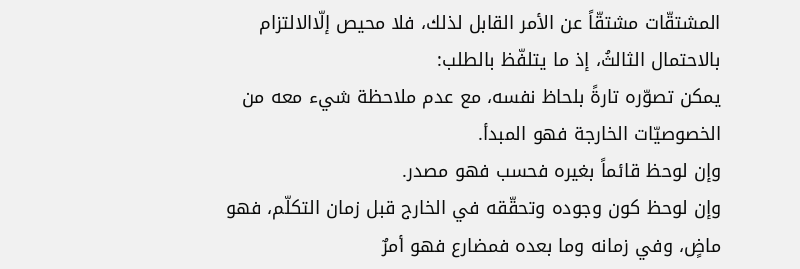المشتقّات مشتقّاً عن الأمر القابل لذلك، فلا محيص إلّاالالتزام بالاحتمال الثالثُ، إذ ما يتلفّظ بالطلب:
يمكن تصوّره تارةً بلحاظ نفسه، مع عدم ملاحظة شيء معه من الخصوصيّات الخارجة فهو المبدأ.
وإن لوحظ قائماً بغيره فحسب فهو مصدر.
وإن لوحظ كون وجوده وتحقّقه في الخارج قبل زمان التكلّم، فهو ماضٍ، وفي زمانه وما بعده فمضارع فهو أمرٌ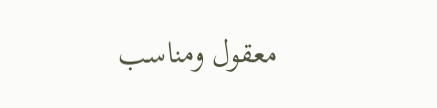معقول ومناسب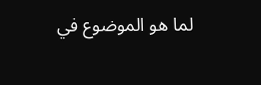لما هو الموضوع في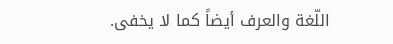اللّغة والعرف أيضاً كما لا يخفى.